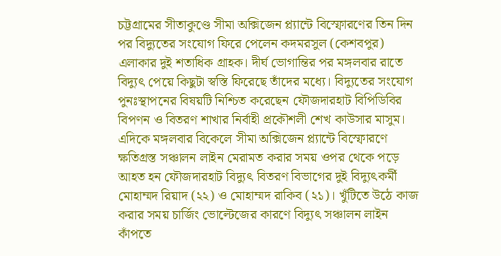চট্টগ্রামের সীতাকুণ্ডে সীমা অক্সিজেন প্ল্যান্টে বিস্ফোরণের তিন দিন পর বিদ্যুতের সংযোগ ফিরে পেলেন কদমরসুল (কেশবপুর) এলাকার দুই শতাধিক গ্রাহক। দীর্ঘ ভোগান্তির পর মঙ্গলবার রাতে বিদ্যুৎ পেয়ে কিছুটা স্বস্তি ফিরেছে তাঁদের মধ্যে। বিদ্যুতের সংযোগ পুনঃস্থাপনের বিষয়টি নিশ্চিত করেছেন ফৌজদারহাট বিপিডিবির বিপণন ও বিতরণ শাখার নির্বাহী প্রকৌশলী শেখ কাউসার মাসুম।
এদিকে মঙ্গলবার বিকেলে সীমা অক্সিজেন প্ল্যান্টে বিস্ফোরণে ক্ষতিগ্রস্ত সঞ্চালন লাইন মেরামত করার সময় ওপর থেকে পড়ে আহত হন ফৌজদারহাট বিদ্যুৎ বিতরণ বিভাগের দুই বিদ্যুৎকর্মী মোহাম্মদ রিয়াদ (২২) ও মোহাম্মদ রাকিব (২১)। খুঁটিতে উঠে কাজ করার সময় চার্জিং ভোল্টেজের কারণে বিদ্যুৎ সঞ্চালন লাইন কাঁপতে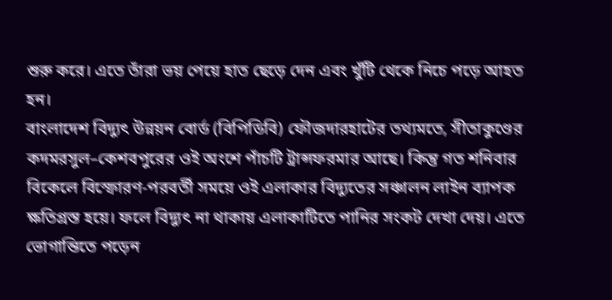শুরু করে। এতে তাঁরা ভয় পেয়ে হাত ছেড়ে দেন এবং খুঁটি থেকে নিচে পড়ে আহত হন।
বাংলাদেশ বিদ্যুৎ উন্নয়ন বোর্ড (বিপিডিবি) ফৌজদারহাটের তথ্যমতে, সীতাকুণ্ডের কদমরসুল–কেশবপুরের ওই অংশে পাঁচটি ট্রান্সফরমার আছে। কিন্তু গত শনিবার বিকেলে বিস্ফোরণ-পরবর্তী সময়ে ওই এলাকার বিদ্যুতের সঞ্চালন লাইন ব্যাপক ক্ষতিগ্রস্ত হয়ে। ফলে বিদ্যুৎ না থাকায় এলাকাটিতে পানির সংকট দেখা দেয়। এতে ভোগান্তিতে পড়েন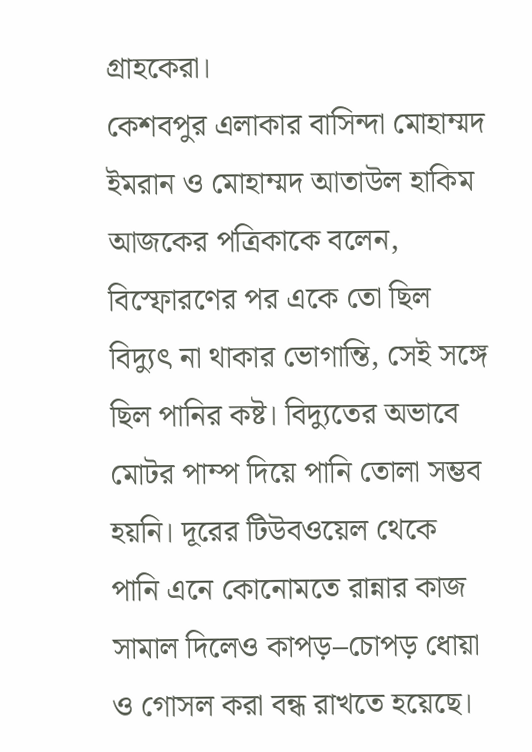গ্রাহকেরা।
কেশবপুর এলাকার বাসিন্দা মোহাম্মদ ইমরান ও মোহাম্মদ আতাউল হাকিম আজকের পত্রিকাকে বলেন, বিস্ফোরণের পর একে তো ছিল বিদ্যুৎ না থাকার ভোগান্তি, সেই সঙ্গে ছিল পানির কষ্ট। বিদ্যুতের অভাবে মোটর পাম্প দিয়ে পানি তোলা সম্ভব হয়নি। দূরের টিউবওয়েল থেকে পানি এনে কোনোমতে রান্নার কাজ সামাল দিলেও কাপড়–চোপড় ধোয়া ও গোসল করা বন্ধ রাখতে হয়েছে।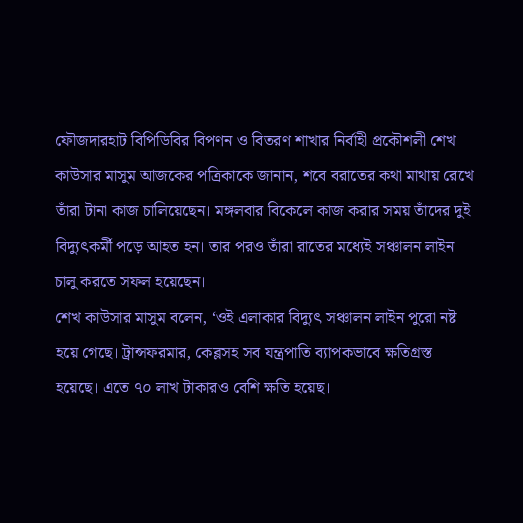ফৌজদারহাট বিপিডিবির বিপণন ও বিতরণ শাখার নির্বাহী প্রকৌশলী শেখ কাউসার মাসুম আজকের পত্রিকাকে জানান, শবে বরাতের কথা মাথায় রেখে তাঁরা টানা কাজ চালিয়েছেন। মঙ্গলবার বিকেলে কাজ করার সময় তাঁদের দুই বিদ্যুৎকর্মী পড়ে আহত হন। তার পরও তাঁরা রাতের মধ্যেই সঞ্চালন লাইন চালু করতে সফল হয়েছেন।
শেখ কাউসার মাসুম বলেন, ‘ওই এলাকার বিদ্যুৎ সঞ্চালন লাইন পুরো নষ্ট হয়ে গেছে। ট্রান্সফরমার, কেব্লসহ সব যন্ত্রপাতি ব্যাপকভাবে ক্ষতিগ্রস্ত হয়েছে। এতে ৭০ লাখ টাকারও বেশি ক্ষতি হয়েছ।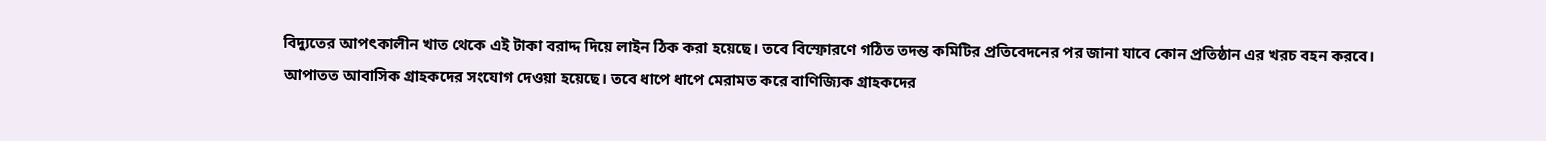বিদ্যুতের আপৎকালীন খাত থেকে এই টাকা বরাদ্দ দিয়ে লাইন ঠিক করা হয়েছে। তবে বিস্ফোরণে গঠিত তদন্ত কমিটির প্রতিবেদনের পর জানা যাবে কোন প্রতিষ্ঠান এর খরচ বহন করবে। আপাতত আবাসিক গ্রাহকদের সংযোগ দেওয়া হয়েছে। তবে ধাপে ধাপে মেরামত করে বাণিজ্যিক গ্রাহকদের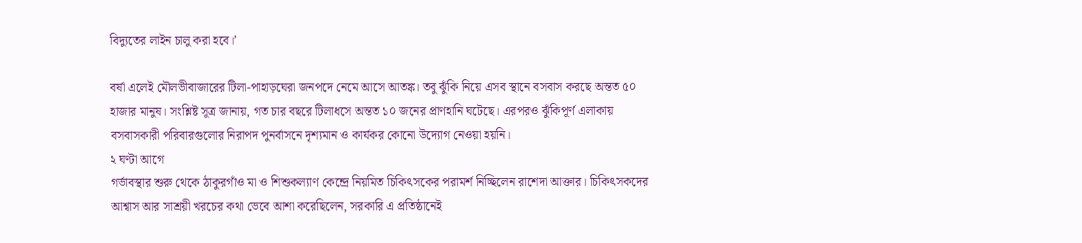বিদ্যুতের লাইন চালু করা হবে।’

বর্ষা এলেই মৌলভীবাজারের টিলা-পাহাড়ঘেরা জনপদে নেমে আসে আতঙ্ক। তবু ঝুঁকি নিয়ে এসব স্থানে বসবাস করছে অন্তত ৫০ হাজার মানুষ। সংশ্লিষ্ট সূত্র জানায়, গত চার বছরে টিলাধসে অন্তত ১০ জনের প্রাণহানি ঘটেছে। এরপরও ঝুঁকিপূর্ণ এলাকায় বসবাসকারী পরিবারগুলোর নিরাপদ পুনর্বাসনে দৃশ্যমান ও কার্যকর কোনো উদ্যোগ নেওয়া হয়নি।
২ ঘণ্টা আগে
গর্ভাবস্থার শুরু থেকে ঠাকুরগাঁও মা ও শিশুকল্যাণ কেন্দ্রে নিয়মিত চিকিৎসকের পরামর্শ নিচ্ছিলেন রাশেদা আক্তার। চিকিৎসকদের আশ্বাস আর সাশ্রয়ী খরচের কথা ভেবে আশা করেছিলেন, সরকারি এ প্রতিষ্ঠানেই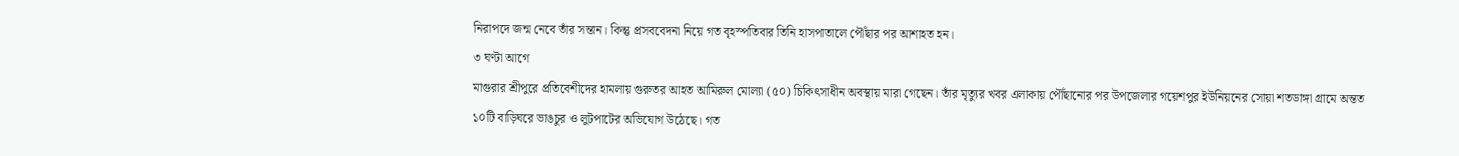নিরাপদে জন্ম নেবে তাঁর সন্তান। কিন্তু প্রসববেদনা নিয়ে গত বৃহস্পতিবার তিনি হাসপাতালে পৌঁছার পর আশাহত হন।
৩ ঘণ্টা আগে
মাগুরার শ্রীপুরে প্রতিবেশীদের হামলায় গুরুতর আহত আমিরুল মোল্যা (৫০) চিকিৎসাধীন অবস্থায় মারা গেছেন। তাঁর মৃত্যুর খবর এলাকায় পৌঁছানোর পর উপজেলার গয়েশপুর ইউনিয়নের সোয়া শতডাঙ্গা গ্রামে অন্তত ১০টি বাড়িঘরে ভাঙচুর ও লুটপাটের অভিযোগ উঠেছে। গত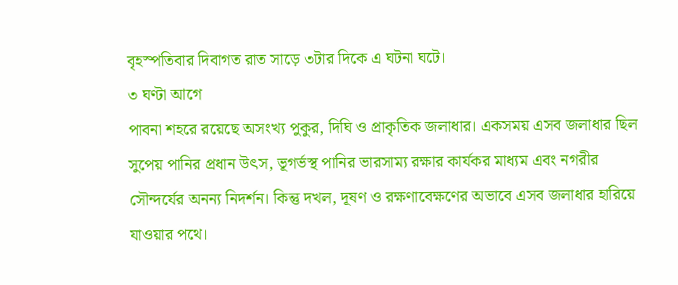বৃহস্পতিবার দিবাগত রাত সাড়ে ৩টার দিকে এ ঘটনা ঘটে।
৩ ঘণ্টা আগে
পাবনা শহরে রয়েছে অসংখ্য পুকুর, দিঘি ও প্রাকৃতিক জলাধার। একসময় এসব জলাধার ছিল সুপেয় পানির প্রধান উৎস, ভূগর্ভস্থ পানির ভারসাম্য রক্ষার কার্যকর মাধ্যম এবং নগরীর সৌন্দর্যের অনন্য নিদর্শন। কিন্তু দখল, দূষণ ও রক্ষণাবেক্ষণের অভাবে এসব জলাধার হারিয়ে যাওয়ার পথে।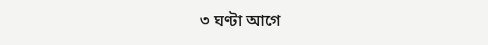৩ ঘণ্টা আগে